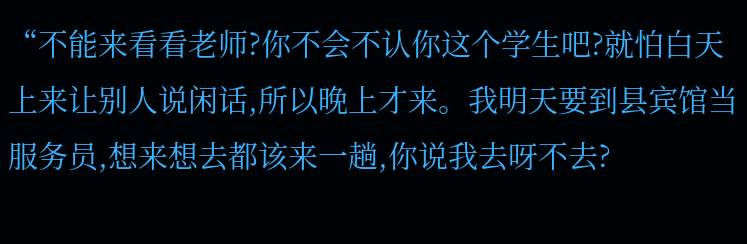“不能来看看老师?你不会不认你这个学生吧?就怕白天上来让别人说闲话,所以晚上才来。我明天要到县宾馆当服务员,想来想去都该来一趟,你说我去呀不去?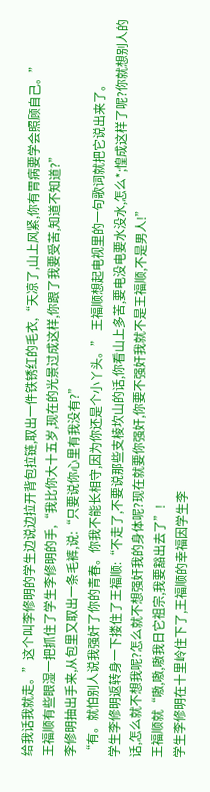给我话我就走。”这个叫李修明的学生边说边拉开背包拉链,取出一件铁锈红的毛衣,“天凉了,山上风紧,你有胃病要学会照顾自己。”
王福顺有些眼湿一把抓住了学生李修明的手,“我比你大十五岁,现在的光景过成这样,你跟了我要受苦,知道不知道?”
李修明抽出手来,从包里又取出一条毛裤,说:“只要说你心里有我没有?”
“有。就怕别人说我强奸了你的青春。你我不能长相守,因为你还是个小丫头。” 王福顺想起电视里的一句歌词就把它说出来了。
学生李修明返转身一下搂住了王福顺:“不走了,不要说那些支棱坎山的话,你看山上多苦,要电没电要水没水,怎么*;惶成这样了呢?你就想别人的话,怎么就不想我呢?怎么就不想强奸我的身体呢?现在就要你强奸,你要不强奸我就不是王福顺,不是男人!”
王福顺就“嗷,嗷,嗷我日它祖宗,我要豁出去了”!
学生李修明在十里岭住下了,王福顺的幸福因学生李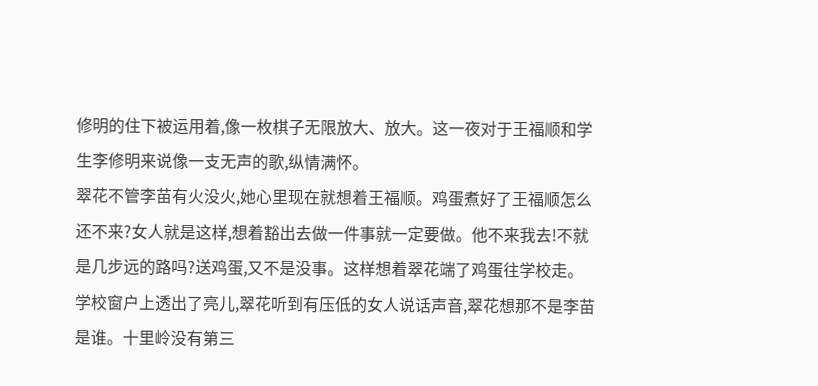修明的住下被运用着,像一枚棋子无限放大、放大。这一夜对于王福顺和学生李修明来说像一支无声的歌,纵情满怀。
翠花不管李苗有火没火,她心里现在就想着王福顺。鸡蛋煮好了王福顺怎么还不来?女人就是这样,想着豁出去做一件事就一定要做。他不来我去!不就是几步远的路吗?送鸡蛋,又不是没事。这样想着翠花端了鸡蛋往学校走。
学校窗户上透出了亮儿,翠花听到有压低的女人说话声音,翠花想那不是李苗是谁。十里岭没有第三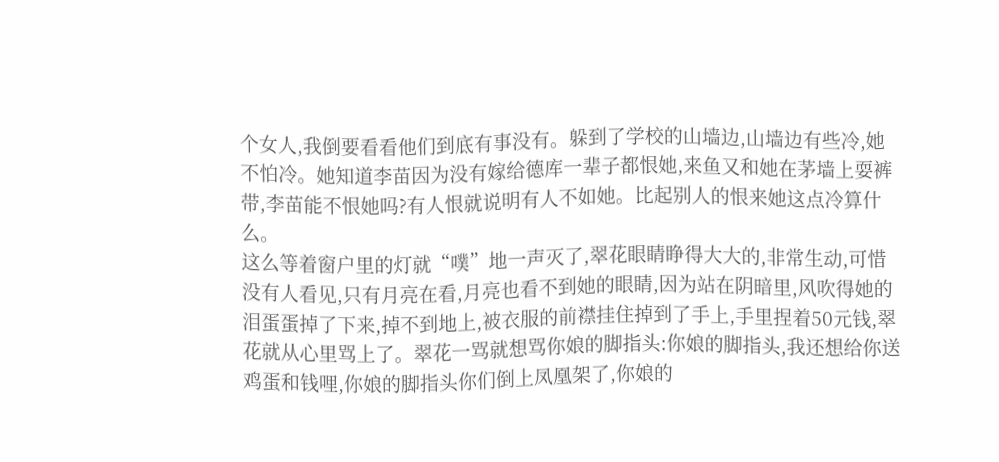个女人,我倒要看看他们到底有事没有。躲到了学校的山墙边,山墙边有些冷,她不怕冷。她知道李苗因为没有嫁给德库一辈子都恨她,来鱼又和她在茅墙上耍裤带,李苗能不恨她吗?有人恨就说明有人不如她。比起别人的恨来她这点冷算什么。
这么等着窗户里的灯就“噗”地一声灭了,翠花眼睛睁得大大的,非常生动,可惜没有人看见,只有月亮在看,月亮也看不到她的眼睛,因为站在阴暗里,风吹得她的泪蛋蛋掉了下来,掉不到地上,被衣服的前襟挂住掉到了手上,手里捏着50元钱,翠花就从心里骂上了。翠花一骂就想骂你娘的脚指头:你娘的脚指头,我还想给你送鸡蛋和钱哩,你娘的脚指头你们倒上凤凰架了,你娘的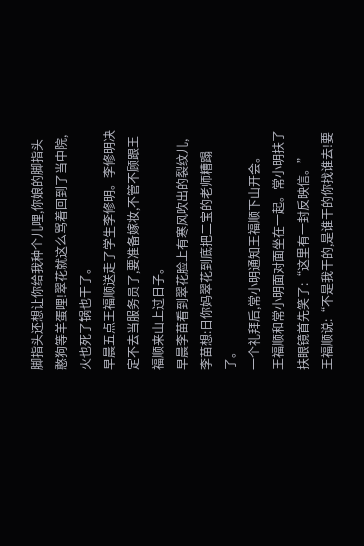脚指头还想让你给我种个儿哩,你娘的脚指头憨狗等羊蛋哩!翠花就这么骂着回到了当中院,火也死了锅也干了。
早晨五点王福顺送走了学生李修明。李修明决定不去当服务员了,要准备嫁妆,不管不顾跟王福顺来山上过日子。
早晨李苗看到翠花脸上有寒风吹出的裂纹儿,李苗想:日你妈翠花到底把二宝的老师糟蹋了。
一个礼拜后,常小明通知王福顺下山开会。
王福顺和常小明面对面坐在一起。常小明扶了扶眼镜首先笑了:“这里有一封反映信。”
王福顺说:“不是我干的,是谁干的你找谁去!要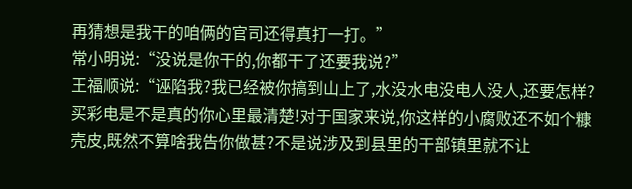再猜想是我干的咱俩的官司还得真打一打。”
常小明说:“没说是你干的,你都干了还要我说?”
王福顺说:“诬陷我?我已经被你搞到山上了,水没水电没电人没人,还要怎样?买彩电是不是真的你心里最清楚!对于国家来说,你这样的小腐败还不如个糠壳皮,既然不算啥我告你做甚?不是说涉及到县里的干部镇里就不让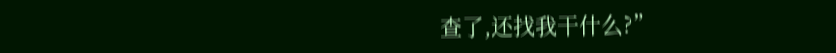查了,还找我干什么?”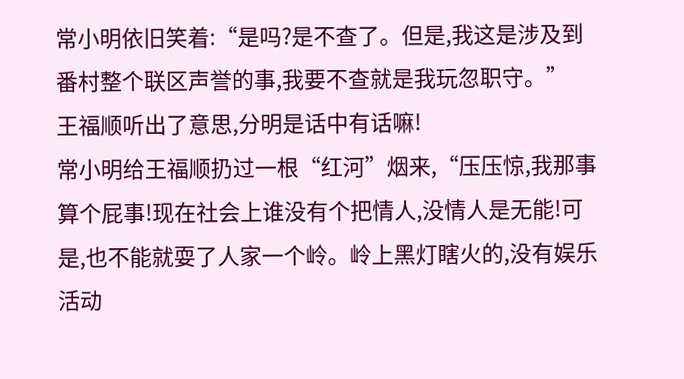常小明依旧笑着:“是吗?是不查了。但是,我这是涉及到番村整个联区声誉的事,我要不查就是我玩忽职守。”
王福顺听出了意思,分明是话中有话嘛!
常小明给王福顺扔过一根“红河”烟来,“压压惊,我那事算个屁事!现在社会上谁没有个把情人,没情人是无能!可是,也不能就耍了人家一个岭。岭上黑灯瞎火的,没有娱乐活动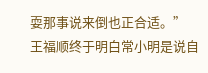耍那事说来倒也正合适。”
王福顺终于明白常小明是说自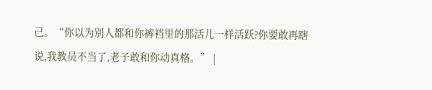己。“你以为别人都和你裤裆里的那活儿一样活跃?你要敢再瞎说,我教员不当了,老子敢和你动真格。” |